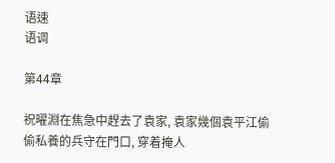语速
语调

第44章

祝曜淵在焦急中趕去了袁家, 袁家幾個袁平江偷偷私養的兵守在門口, 穿着掩人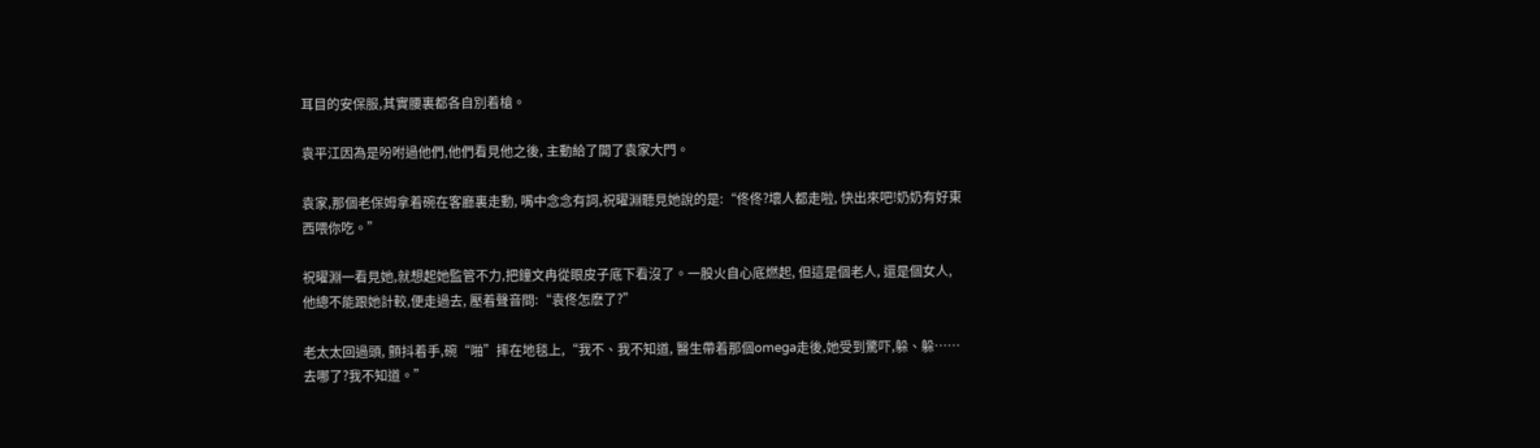耳目的安保服,其實腰裏都各自別着槍。

袁平江因為是吩咐過他們,他們看見他之後, 主動給了開了袁家大門。

袁家,那個老保姆拿着碗在客廳裏走動, 嘴中念念有詞,祝曜淵聽見她說的是:“佟佟?壞人都走啦, 快出來吧!奶奶有好東西喂你吃。”

祝曜淵一看見她,就想起她監管不力,把鐘文冉從眼皮子底下看沒了。一股火自心底燃起, 但這是個老人, 還是個女人,他總不能跟她計較,便走過去, 壓着聲音問:“袁佟怎麽了?”

老太太回過頭, 顫抖着手,碗“啪”摔在地毯上,“我不、我不知道, 醫生帶着那個omega走後,她受到驚吓,躲、躲……去哪了?我不知道。”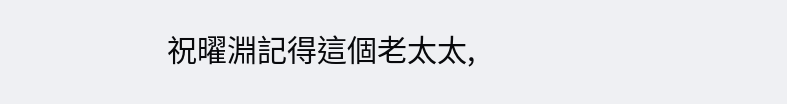祝曜淵記得這個老太太,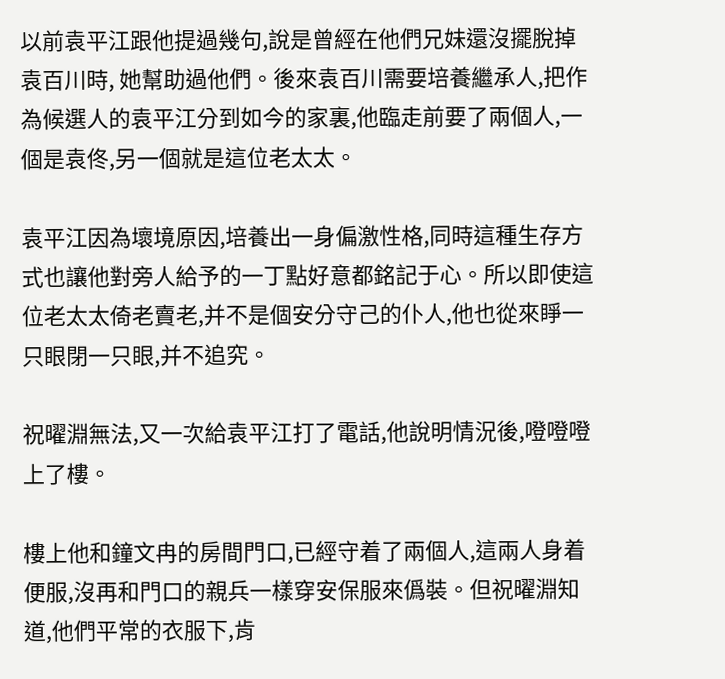以前袁平江跟他提過幾句,說是曾經在他們兄妹還沒擺脫掉袁百川時, 她幫助過他們。後來袁百川需要培養繼承人,把作為候選人的袁平江分到如今的家裏,他臨走前要了兩個人,一個是袁佟,另一個就是這位老太太。

袁平江因為壞境原因,培養出一身偏激性格,同時這種生存方式也讓他對旁人給予的一丁點好意都銘記于心。所以即使這位老太太倚老賣老,并不是個安分守己的仆人,他也從來睜一只眼閉一只眼,并不追究。

祝曜淵無法,又一次給袁平江打了電話,他說明情況後,噔噔噔上了樓。

樓上他和鐘文冉的房間門口,已經守着了兩個人,這兩人身着便服,沒再和門口的親兵一樣穿安保服來僞裝。但祝曜淵知道,他們平常的衣服下,肯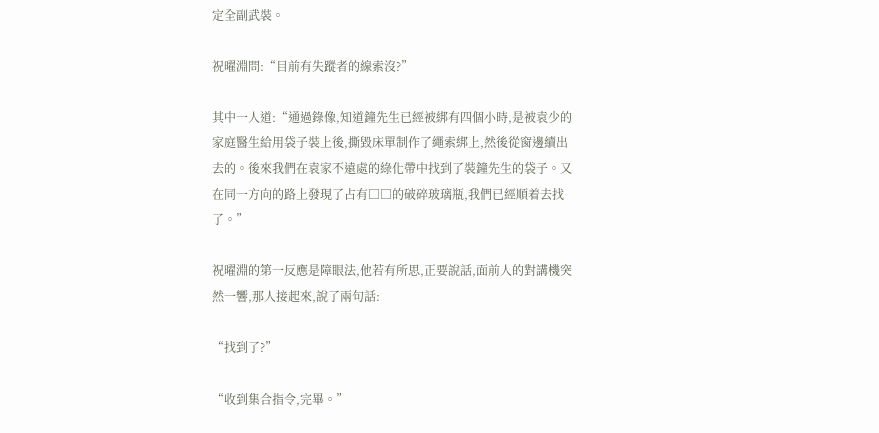定全副武裝。

祝曜淵問:“目前有失蹤者的線索沒?”

其中一人道:“通過錄像,知道鐘先生已經被綁有四個小時,是被袁少的家庭醫生給用袋子裝上後,撕毀床單制作了繩索綁上,然後從窗邊續出去的。後來我們在袁家不遠處的綠化帶中找到了裝鐘先生的袋子。又在同一方向的路上發現了占有□□的破碎玻璃瓶,我們已經順着去找了。”

祝曜淵的第一反應是障眼法,他若有所思,正要說話,面前人的對講機突然一響,那人接起來,說了兩句話:

“找到了?”

“收到集合指令,完畢。”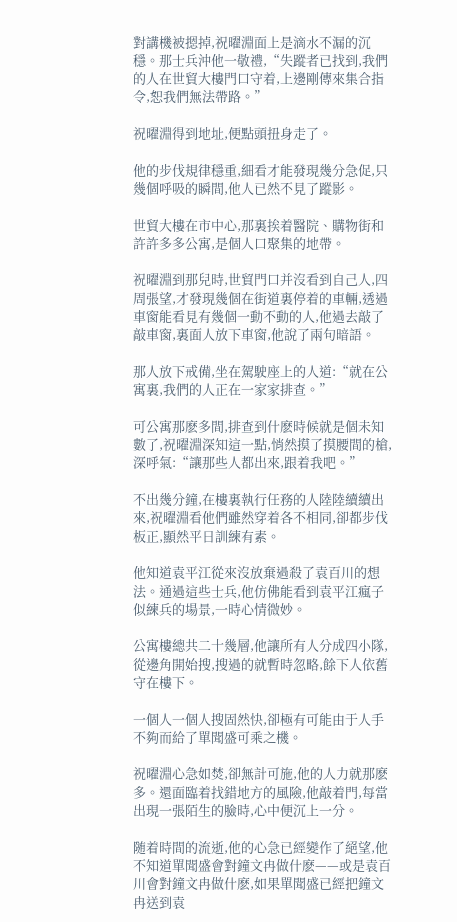對講機被摁掉,祝曜淵面上是滴水不漏的沉穩。那士兵沖他一敬禮,“失蹤者已找到,我們的人在世貿大樓門口守着,上邊剛傳來集合指令,恕我們無法帶路。”

祝曜淵得到地址,便點頭扭身走了。

他的步伐規律穩重,細看才能發現幾分急促,只幾個呼吸的瞬間,他人已然不見了蹤影。

世貿大樓在市中心,那裏挨着醫院、購物街和許許多多公寓,是個人口聚集的地帶。

祝曜淵到那兒時,世貿門口并沒看到自己人,四周張望,才發現幾個在街道裏停着的車輛,透過車窗能看見有幾個一動不動的人,他過去敲了敲車窗,裏面人放下車窗,他說了兩句暗語。

那人放下戒備,坐在駕駛座上的人道:“就在公寓裏,我們的人正在一家家排查。”

可公寓那麽多間,排查到什麽時候就是個未知數了,祝曜淵深知這一點,悄然摸了摸腰間的槍,深呼氣:“讓那些人都出來,跟着我吧。”

不出幾分鐘,在樓裏執行任務的人陸陸續續出來,祝曜淵看他們雖然穿着各不相同,卻都步伐板正,顯然平日訓練有素。

他知道袁平江從來沒放棄過殺了袁百川的想法。通過這些士兵,他仿佛能看到袁平江瘋子似練兵的場景,一時心情微妙。

公寓樓總共二十幾層,他讓所有人分成四小隊,從邊角開始搜,搜過的就暫時忽略,餘下人依舊守在樓下。

一個人一個人搜固然快,卻極有可能由于人手不夠而給了單聞盛可乘之機。

祝曜淵心急如焚,卻無計可施,他的人力就那麽多。還面臨着找錯地方的風險,他敲着門,每當出現一張陌生的臉時,心中便沉上一分。

随着時間的流逝,他的心急已經變作了絕望,他不知道單聞盛會對鐘文冉做什麽——或是袁百川會對鐘文冉做什麽,如果單聞盛已經把鐘文冉送到袁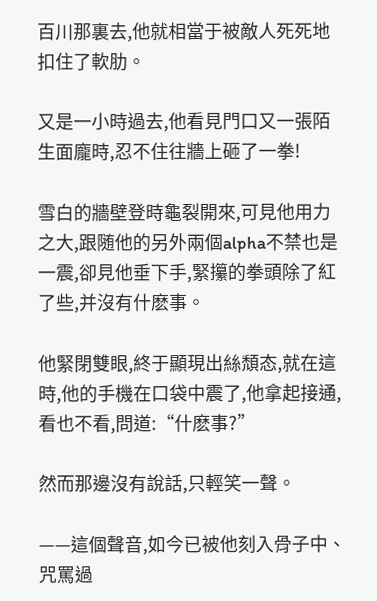百川那裏去,他就相當于被敵人死死地扣住了軟肋。

又是一小時過去,他看見門口又一張陌生面龐時,忍不住往牆上砸了一拳!

雪白的牆壁登時龜裂開來,可見他用力之大,跟随他的另外兩個alpha不禁也是一震,卻見他垂下手,緊攥的拳頭除了紅了些,并沒有什麽事。

他緊閉雙眼,終于顯現出絲頹态,就在這時,他的手機在口袋中震了,他拿起接通,看也不看,問道:“什麽事?”

然而那邊沒有說話,只輕笑一聲。

——這個聲音,如今已被他刻入骨子中、咒罵過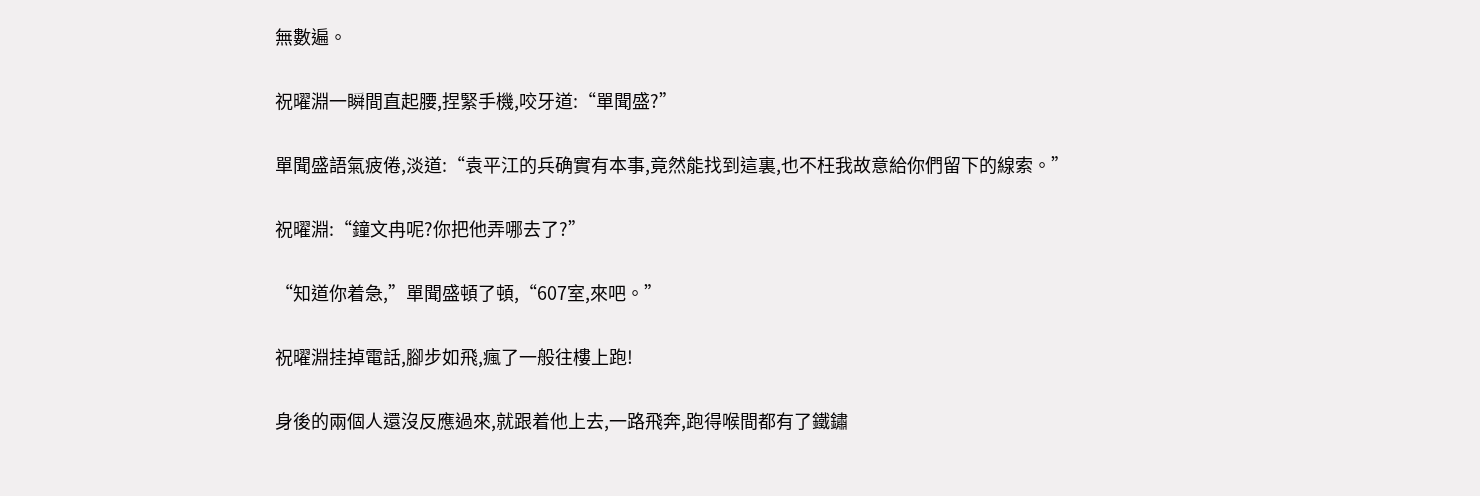無數遍。

祝曜淵一瞬間直起腰,捏緊手機,咬牙道:“單聞盛?”

單聞盛語氣疲倦,淡道:“袁平江的兵确實有本事,竟然能找到這裏,也不枉我故意給你們留下的線索。”

祝曜淵:“鐘文冉呢?你把他弄哪去了?”

“知道你着急,”單聞盛頓了頓,“607室,來吧。”

祝曜淵挂掉電話,腳步如飛,瘋了一般往樓上跑!

身後的兩個人還沒反應過來,就跟着他上去,一路飛奔,跑得喉間都有了鐵鏽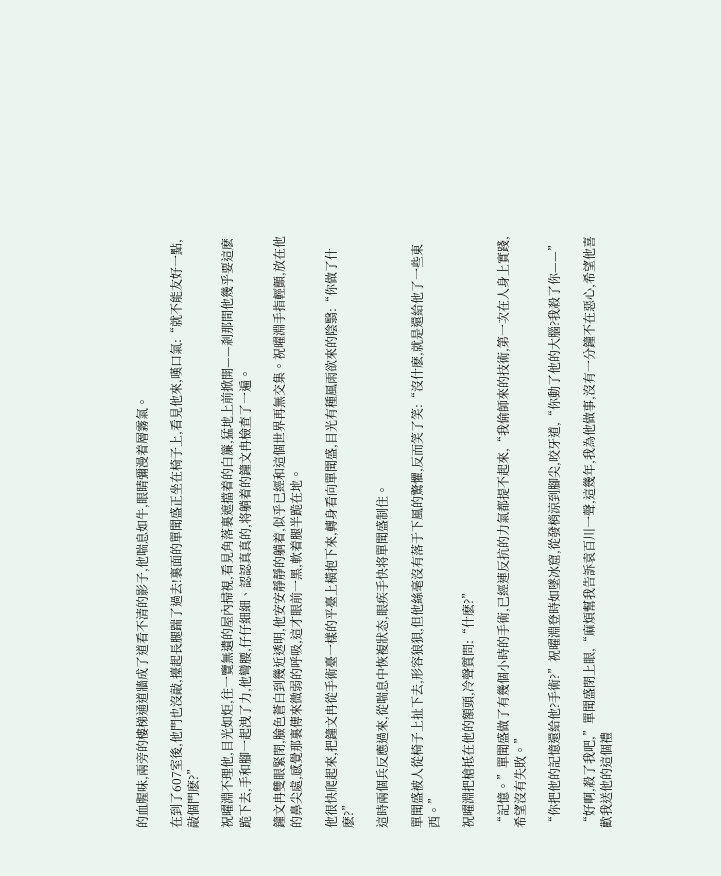的血腥味,兩旁的樓梯通道牆成了道看不清的影子,他喘息如牛,眼睛彌漫着層霧氣。

在到了607室後,他門也沒敲,擡起長腿踹了過去!裏面的單聞盛正坐在椅子上,看見他來,嘆口氣:“就不能友好一點,敲個門麽?”

祝曜淵不理他,目光如炬,往一覽無遺的屋內掃視,看見角落裏遮擋着的白簾,猛地上前掀開——剎那間他幾乎要這麽跪下去,手和腳一起洩了力,他彎腰,仔仔細細、認認真真的,将躺着的鐘文冉檢查了一遍。

鐘文冉雙眼緊閉,臉色蒼白到幾近透明,他安安靜靜的躺着,似乎已經和這個世界再無交集。祝曜淵手指輕顫,放在他的鼻尖處,感覺那裏傳來微弱的呼吸,這才眼前一黑,軟着腿半跪在地。

他很快爬起來,把鐘文冉從手術臺一樣的平臺上橫抱下來,轉身看向單聞盛,目光有種風雨欲來的陰翳:“你做了什麽?”

這時兩個兵反應過來,從喘息中恢複狀态,眼疾手快将單聞盛制住。

單聞盛被人從椅子上扯下去,形容狼狽,但他絲毫沒有落于下風的驚懼,反而笑了笑:“沒什麽,就是還給他了一些東西。”

祝曜淵把槍抵在他的額頭,冷聲質問:“什麽?”

“記憶。”單聞盛做了有幾個小時的手術,已經連反抗的力氣都提不起來,“我偷師來的技術,第一次在人身上實踐,希望沒有失敗。”

“你把他的記憶還給他?手術?”祝曜淵登時如墜冰窟,從發梢涼到腳尖,咬牙道,“你動了他的大腦?我殺了你——”

“好啊,殺了我吧,”單聞盛閉上眼,“麻煩幫我告訴袁百川一聲,這幾年,我為他做事,沒有一分鐘不在惡心,希望他喜歡我送他的這個禮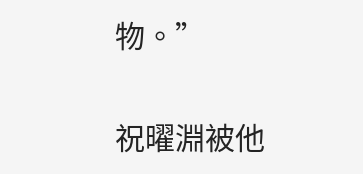物。”

祝曜淵被他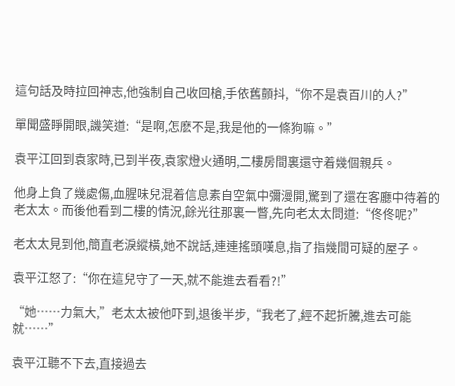這句話及時拉回神志,他強制自己收回槍,手依舊顫抖,“你不是袁百川的人?”

單聞盛睜開眼,譏笑道:“是啊,怎麽不是,我是他的一條狗嘛。”

袁平江回到袁家時,已到半夜,袁家燈火通明,二樓房間裏還守着幾個親兵。

他身上負了幾處傷,血腥味兒混着信息素自空氣中彌漫開,驚到了還在客廳中待着的老太太。而後他看到二樓的情況,餘光往那裏一瞥,先向老太太問道:“佟佟呢?”

老太太見到他,簡直老淚縱橫,她不說話,連連搖頭嘆息,指了指幾間可疑的屋子。

袁平江怒了:“你在這兒守了一天,就不能進去看看?!”

“她……力氣大,”老太太被他吓到,退後半步,“我老了,經不起折騰,進去可能就……”

袁平江聽不下去,直接過去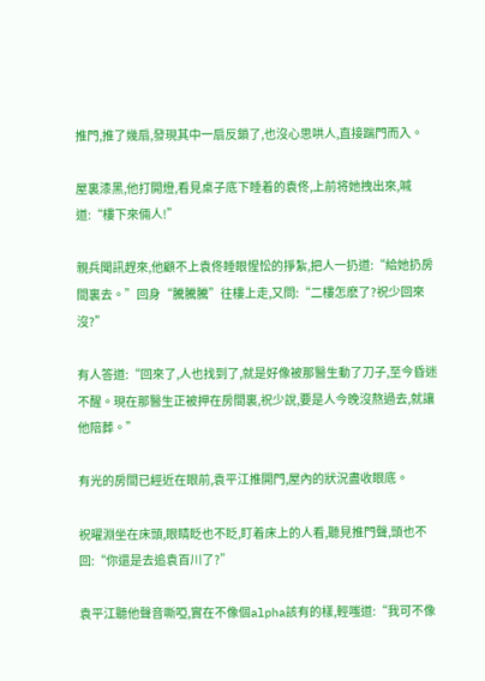推門,推了幾扇,發現其中一扇反鎖了,也沒心思哄人,直接踹門而入。

屋裏漆黑,他打開燈,看見桌子底下睡着的袁佟,上前将她拽出來,喊道:“樓下來倆人!”

親兵聞訊趕來,他顧不上袁佟睡眼惺忪的掙紮,把人一扔道:“給她扔房間裏去。”回身“騰騰騰”往樓上走,又問:“二樓怎麽了?祝少回來沒?”

有人答道:“回來了,人也找到了,就是好像被那醫生動了刀子,至今昏迷不醒。現在那醫生正被押在房間裏,祝少說,要是人今晚沒熬過去,就讓他陪葬。”

有光的房間已經近在眼前,袁平江推開門,屋內的狀況盡收眼底。

祝曜淵坐在床頭,眼睛眨也不眨,盯着床上的人看,聽見推門聲,頭也不回:“你還是去追袁百川了?”

袁平江聽他聲音嘶啞,實在不像個alpha該有的樣,輕嗤道:“我可不像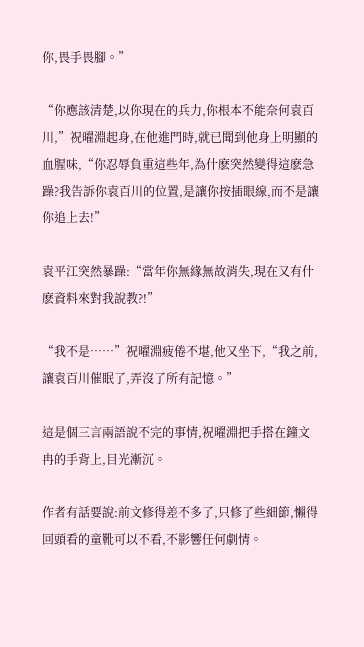你,畏手畏腳。”

“你應該清楚,以你現在的兵力,你根本不能奈何袁百川,”祝曜淵起身,在他進門時,就已聞到他身上明顯的血腥味,“你忍辱負重這些年,為什麽突然變得這麽急躁?我告訴你袁百川的位置,是讓你按插眼線,而不是讓你追上去!”

袁平江突然暴躁:“當年你無緣無故消失,現在又有什麽資料來對我說教?!”

“我不是……”祝曜淵疲倦不堪,他又坐下,“我之前,讓袁百川催眠了,弄沒了所有記憶。”

這是個三言兩語說不完的事情,祝曜淵把手搭在鐘文冉的手背上,目光漸沉。

作者有話要說:前文修得差不多了,只修了些細節,懶得回頭看的童靴可以不看,不影響任何劇情。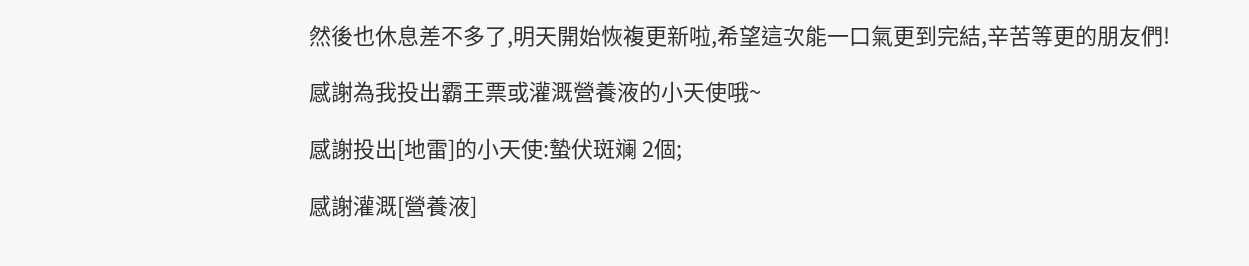然後也休息差不多了,明天開始恢複更新啦,希望這次能一口氣更到完結,辛苦等更的朋友們!

感謝為我投出霸王票或灌溉營養液的小天使哦~

感謝投出[地雷]的小天使:蟄伏斑斓 2個;

感謝灌溉[營養液]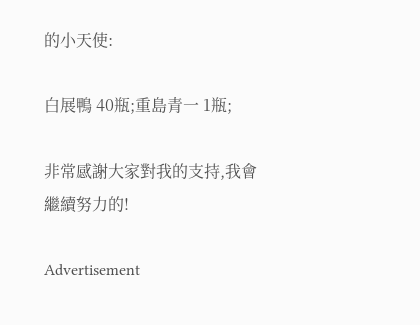的小天使:

白展鴨 40瓶;重島青一 1瓶;

非常感謝大家對我的支持,我會繼續努力的!

Advertisement